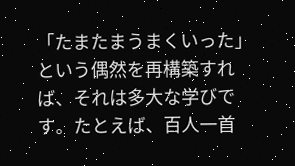「たまたまうまくいった」という偶然を再構築すれば、それは多大な学びです。たとえば、百人一首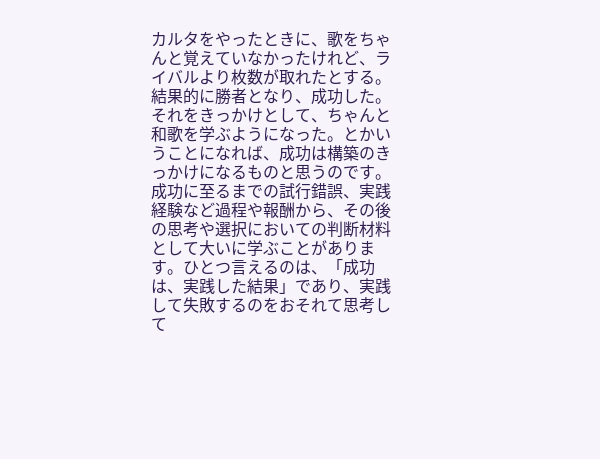カルタをやったときに、歌をちゃんと覚えていなかったけれど、ライバルより枚数が取れたとする。結果的に勝者となり、成功した。それをきっかけとして、ちゃんと和歌を学ぶようになった。とかいうことになれば、成功は構築のきっかけになるものと思うのです。
成功に至るまでの試行錯誤、実践経験など過程や報酬から、その後の思考や選択においての判断材料として大いに学ぶことがあります。ひとつ言えるのは、「成功は、実践した結果」であり、実践して失敗するのをおそれて思考して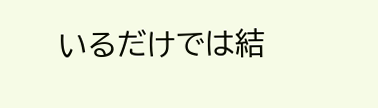いるだけでは結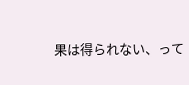果は得られない、って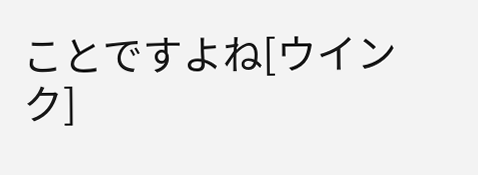ことですよね[ウインク]